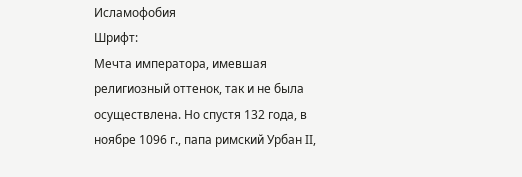Исламофобия
Шрифт:
Мечта императора, имевшая религиозный оттенок, так и не была осуществлена. Но спустя 132 года, в ноябре 1096 г., папа римский Урбан II,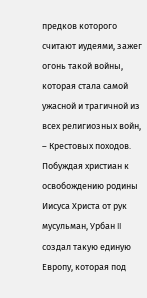предков которого считают иудеями, зажег огонь такой войны, которая стала самой ужасной и трагичной из всех религиозных войн, – Крестовых походов. Побуждая христиан к освобождению родины Иисуса Христа от рук мусульман, Урбан II создал такую единую Европу, которая под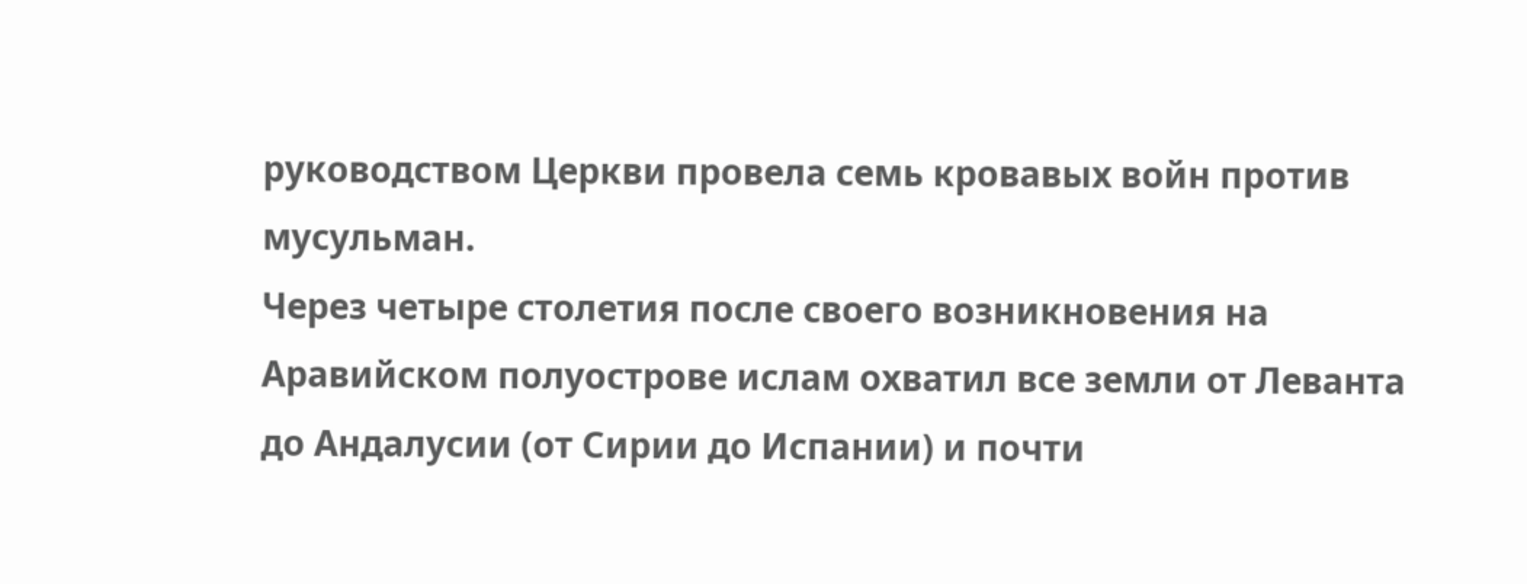руководством Церкви провела семь кровавых войн против мусульман.
Через четыре столетия после своего возникновения на Аравийском полуострове ислам охватил все земли от Леванта до Андалусии (от Сирии до Испании) и почти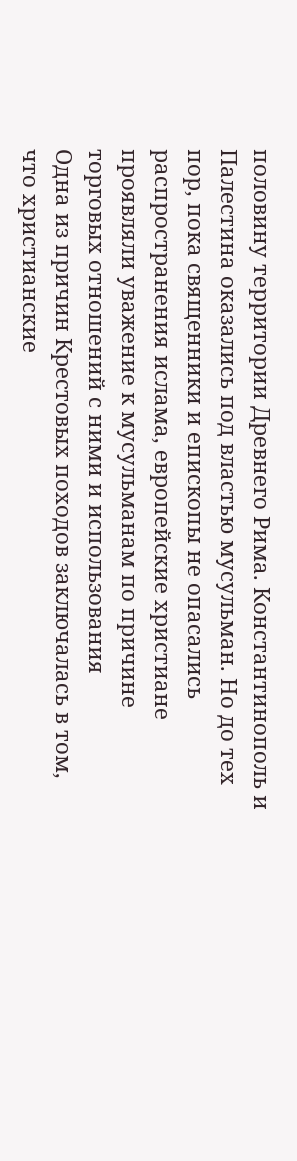половину территории Древнего Рима. Константинополь и Палестина оказались под властью мусульман. Но до тех пор, пока священники и епископы не опасались распространения ислама, европейские христиане проявляли уважение к мусульманам по причине торговых отношений с ними и использования
Одна из причин Крестовых походов заключалась в том, что христианские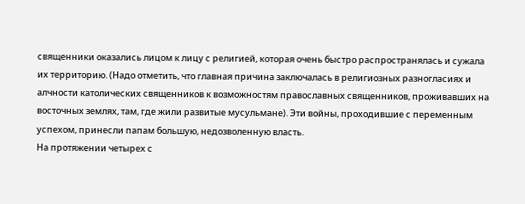священники оказались лицом к лицу с религией, которая очень быстро распространялась и сужала их территорию. (Надо отметить, что главная причина заключалась в религиозных разногласиях и алчности католических священников к возможностям православных священников, проживавших на восточных землях, там, где жили развитые мусульмане). Эти войны, проходившие с переменным успехом, принесли папам большую, недозволенную власть.
На протяжении четырех с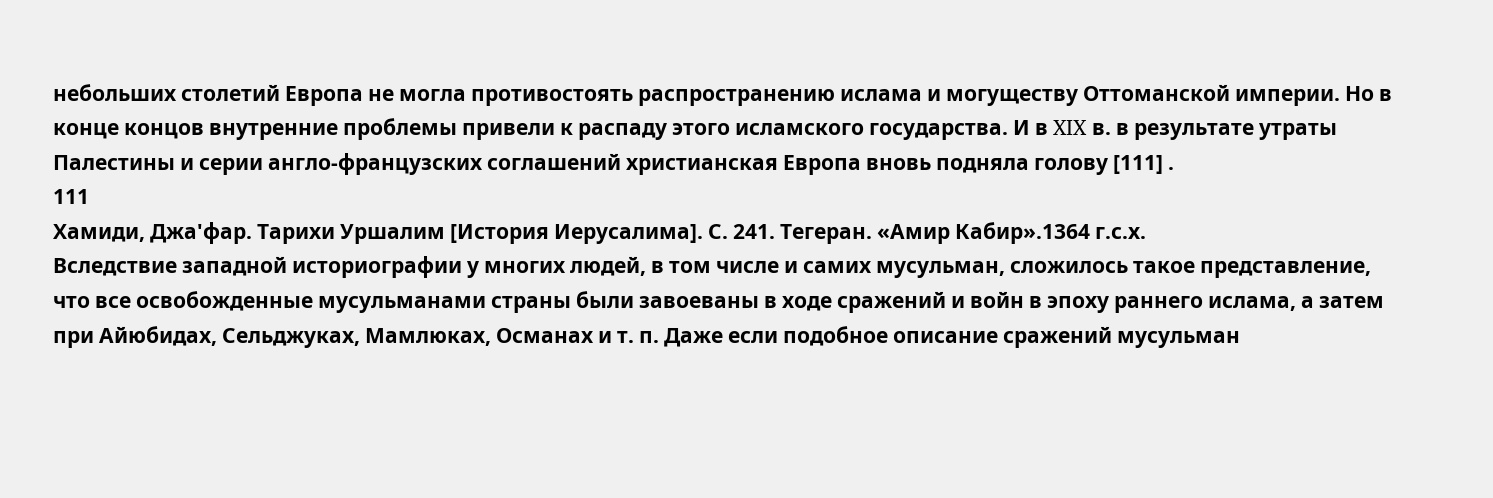небольших столетий Европа не могла противостоять распространению ислама и могуществу Оттоманской империи. Но в конце концов внутренние проблемы привели к распаду этого исламского государства. И в XIX в. в результате утраты Палестины и серии англо-французских соглашений христианская Европа вновь подняла голову [111] .
111
Хамиди, Джа'фар. Тарихи Уршалим [История Иерусалима]. С. 241. Тегеран. «Амир Кабир».1364 г.с.х.
Вследствие западной историографии у многих людей, в том числе и самих мусульман, сложилось такое представление, что все освобожденные мусульманами страны были завоеваны в ходе сражений и войн в эпоху раннего ислама, а затем при Айюбидах, Сельджуках, Мамлюках, Османах и т. п. Даже если подобное описание сражений мусульман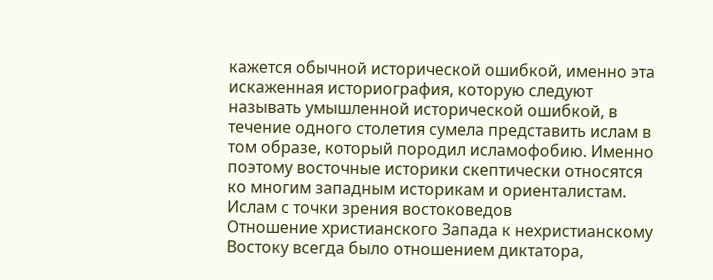кажется обычной исторической ошибкой, именно эта искаженная историография, которую следуют называть умышленной исторической ошибкой, в течение одного столетия сумела представить ислам в том образе, который породил исламофобию. Именно поэтому восточные историки скептически относятся ко многим западным историкам и ориенталистам.
Ислам с точки зрения востоковедов
Отношение христианского Запада к нехристианскому Востоку всегда было отношением диктатора,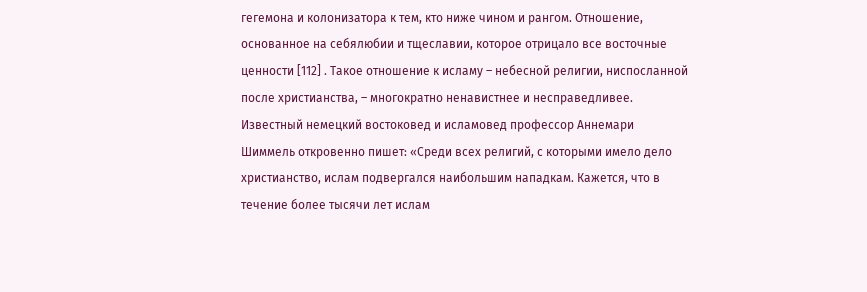гегемона и колонизатора к тем, кто ниже чином и рангом. Отношение, основанное на себялюбии и тщеславии, которое отрицало все восточные ценности [112] . Такое отношение к исламу – небесной религии, ниспосланной после христианства, – многократно ненавистнее и несправедливее.
Известный немецкий востоковед и исламовед профессор Аннемари Шиммель откровенно пишет: «Среди всех религий, с которыми имело дело христианство, ислам подвергался наибольшим нападкам. Кажется, что в течение более тысячи лет ислам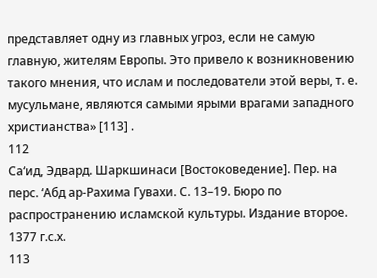представляет одну из главных угроз, если не самую главную, жителям Европы. Это привело к возникновению такого мнения, что ислам и последователи этой веры, т. е. мусульмане, являются самыми ярыми врагами западного христианства» [113] .
112
Са‘ид, Эдвард. Шаркшинаси [Востоковедение]. Пер. на перс. ‘Абд ар-Рахима Гувахи. С. 13–19. Бюро по распространению исламской культуры. Издание второе. 1377 г.с.х.
113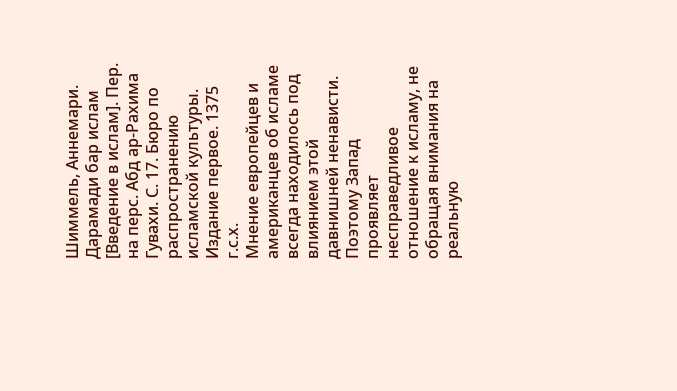Шиммель, Аннемари. Дарамади бар ислам [Введение в ислам]. Пер. на перс. Абд ар-Рахима Гувахи. С. 17. Бюро по распространению исламской культуры. Издание первое. 1375 г.с.х.
Мнение европейцев и американцев об исламе всегда находилось под влиянием этой давнишней ненависти. Поэтому Запад проявляет несправедливое отношение к исламу, не обращая внимания на реальную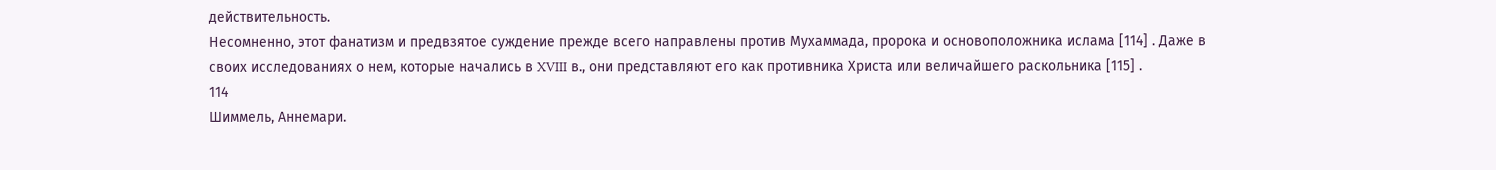действительность.
Несомненно, этот фанатизм и предвзятое суждение прежде всего направлены против Мухаммада, пророка и основоположника ислама [114] . Даже в своих исследованиях о нем, которые начались в XVIII в., они представляют его как противника Христа или величайшего раскольника [115] .
114
Шиммель, Аннемари.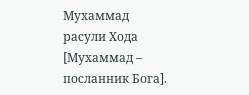Мухаммад
расули Хода [Мухаммад – посланник Бога].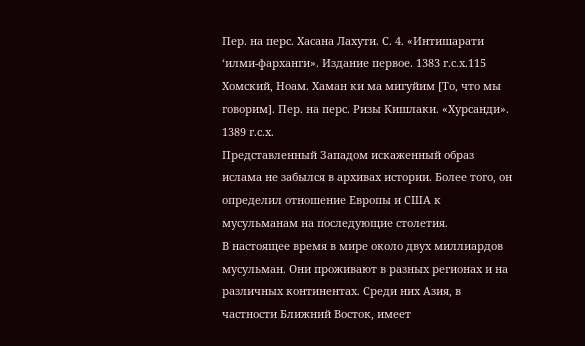Пер. на перс. Хасана Лахути. С. 4. «Интишарати ‘илми-фарханги». Издание первое. 1383 г.с.х.115
Хомский, Ноам. Хаман ки ма мигуйим [То, что мы говорим]. Пер. на перс. Ризы Кишлаки. «Хурсанди». 1389 г.с.х.
Представленный Западом искаженный образ ислама не забылся в архивах истории. Более того, он определил отношение Европы и США к мусульманам на последующие столетия.
В настоящее время в мире около двух миллиардов мусульман. Они проживают в разных регионах и на различных континентах. Среди них Азия, в частности Ближний Восток, имеет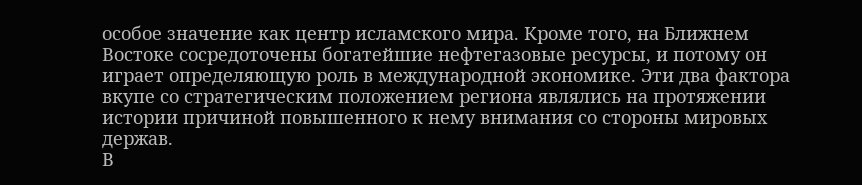особое значение как центр исламского мира. Кроме того, на Ближнем Востоке сосредоточены богатейшие нефтегазовые ресурсы, и потому он играет определяющую роль в международной экономике. Эти два фактора вкупе со стратегическим положением региона являлись на протяжении истории причиной повышенного к нему внимания со стороны мировых держав.
В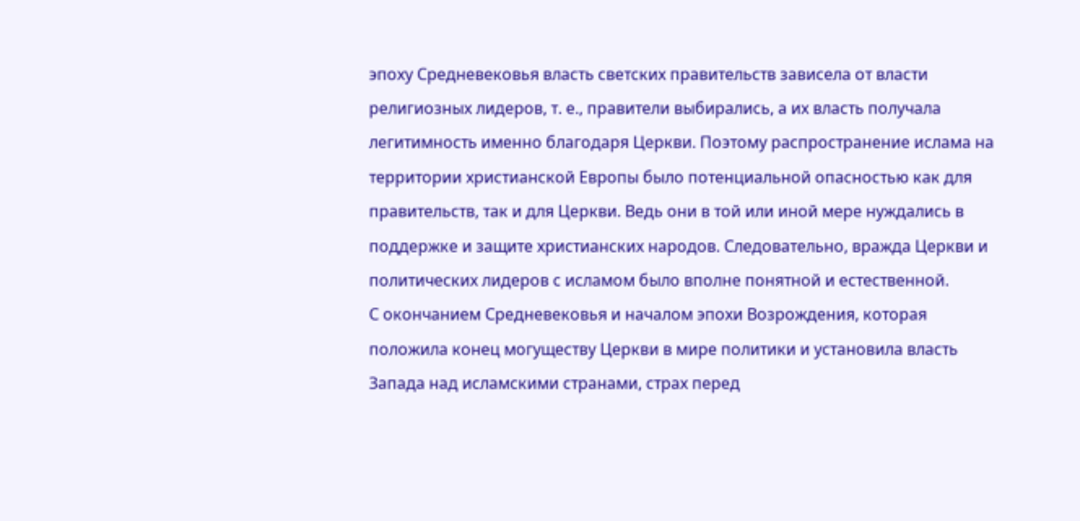эпоху Средневековья власть светских правительств зависела от власти религиозных лидеров, т. е., правители выбирались, а их власть получала легитимность именно благодаря Церкви. Поэтому распространение ислама на территории христианской Европы было потенциальной опасностью как для правительств, так и для Церкви. Ведь они в той или иной мере нуждались в поддержке и защите христианских народов. Следовательно, вражда Церкви и политических лидеров с исламом было вполне понятной и естественной.
С окончанием Средневековья и началом эпохи Возрождения, которая положила конец могуществу Церкви в мире политики и установила власть Запада над исламскими странами, страх перед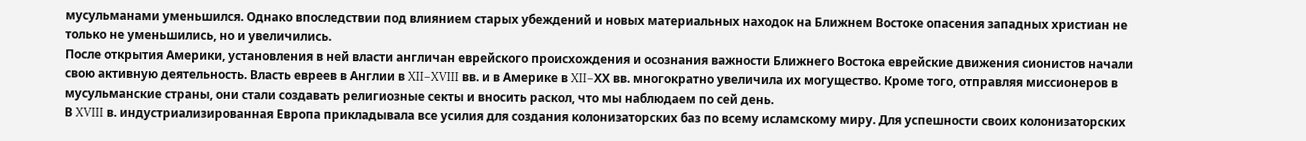мусульманами уменьшился. Однако впоследствии под влиянием старых убеждений и новых материальных находок на Ближнем Востоке опасения западных христиан не только не уменьшились, но и увеличились.
После открытия Америки, установления в ней власти англичан еврейского происхождения и осознания важности Ближнего Востока еврейские движения сионистов начали свою активную деятельность. Власть евреев в Англии в XII–XVIII вв. и в Америке в XII–ХХ вв. многократно увеличила их могущество. Кроме того, отправляя миссионеров в мусульманские страны, они стали создавать религиозные секты и вносить раскол, что мы наблюдаем по сей день.
В XVIII в. индустриализированная Европа прикладывала все усилия для создания колонизаторских баз по всему исламскому миру. Для успешности своих колонизаторских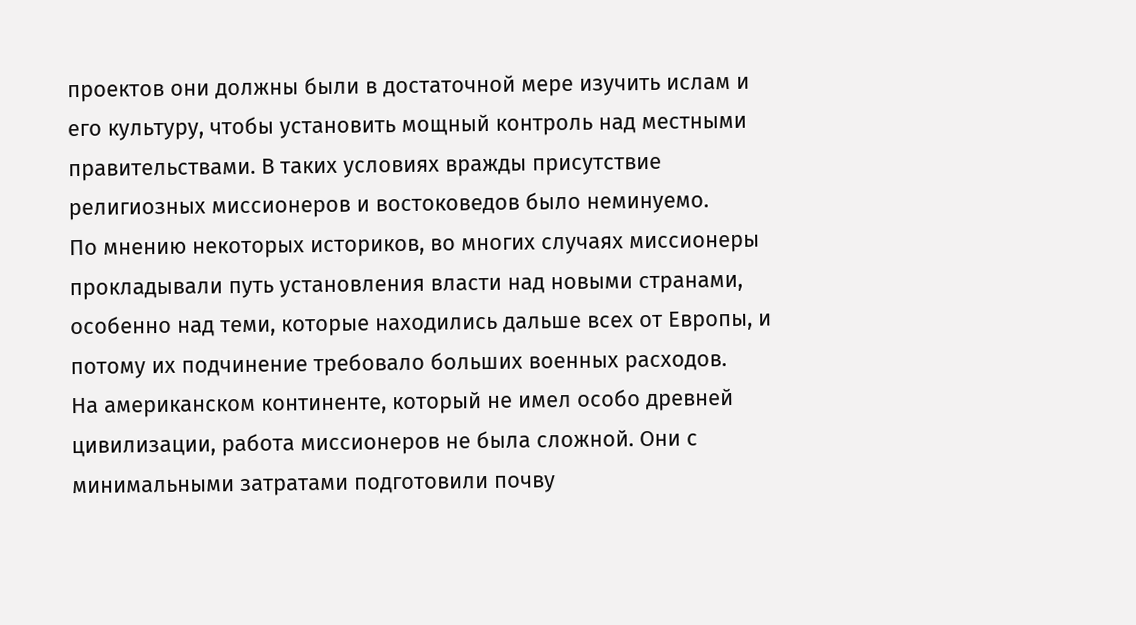проектов они должны были в достаточной мере изучить ислам и его культуру, чтобы установить мощный контроль над местными правительствами. В таких условиях вражды присутствие религиозных миссионеров и востоковедов было неминуемо.
По мнению некоторых историков, во многих случаях миссионеры прокладывали путь установления власти над новыми странами, особенно над теми, которые находились дальше всех от Европы, и потому их подчинение требовало больших военных расходов.
На американском континенте, который не имел особо древней цивилизации, работа миссионеров не была сложной. Они с минимальными затратами подготовили почву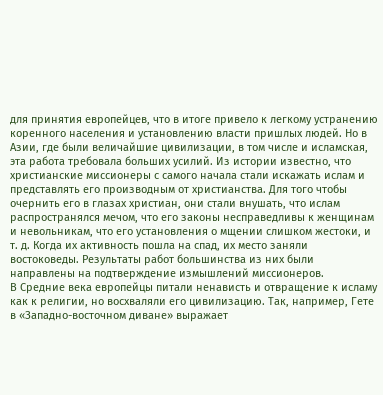для принятия европейцев, что в итоге привело к легкому устранению коренного населения и установлению власти пришлых людей. Но в Азии, где были величайшие цивилизации, в том числе и исламская, эта работа требовала больших усилий. Из истории известно, что христианские миссионеры с самого начала стали искажать ислам и представлять его производным от христианства. Для того чтобы очернить его в глазах христиан, они стали внушать, что ислам распространялся мечом, что его законы несправедливы к женщинам и невольникам, что его установления о мщении слишком жестоки, и т. д. Когда их активность пошла на спад, их место заняли востоковеды. Результаты работ большинства из них были направлены на подтверждение измышлений миссионеров.
В Средние века европейцы питали ненависть и отвращение к исламу как к религии, но восхваляли его цивилизацию. Так, например, Гете в «Западно-восточном диване» выражает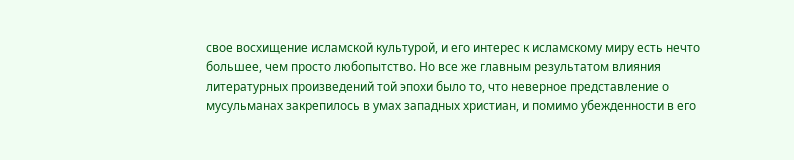свое восхищение исламской культурой, и его интерес к исламскому миру есть нечто большее, чем просто любопытство. Но все же главным результатом влияния литературных произведений той эпохи было то, что неверное представление о мусульманах закрепилось в умах западных христиан, и помимо убежденности в его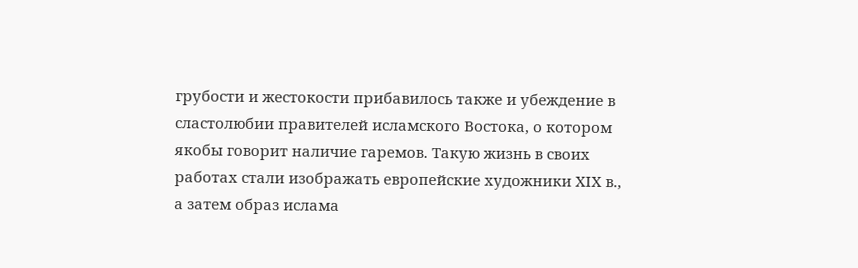грубости и жестокости прибавилось также и убеждение в сластолюбии правителей исламского Востока, о котором якобы говорит наличие гаремов. Такую жизнь в своих работах стали изображать европейские художники XIX в., а затем образ ислама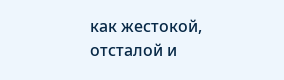как жестокой, отсталой и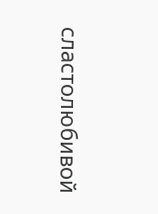сластолюбивой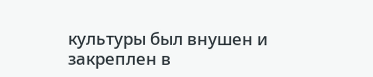культуры был внушен и закреплен в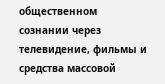общественном сознании через телевидение, фильмы и средства массовой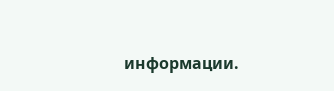информации.